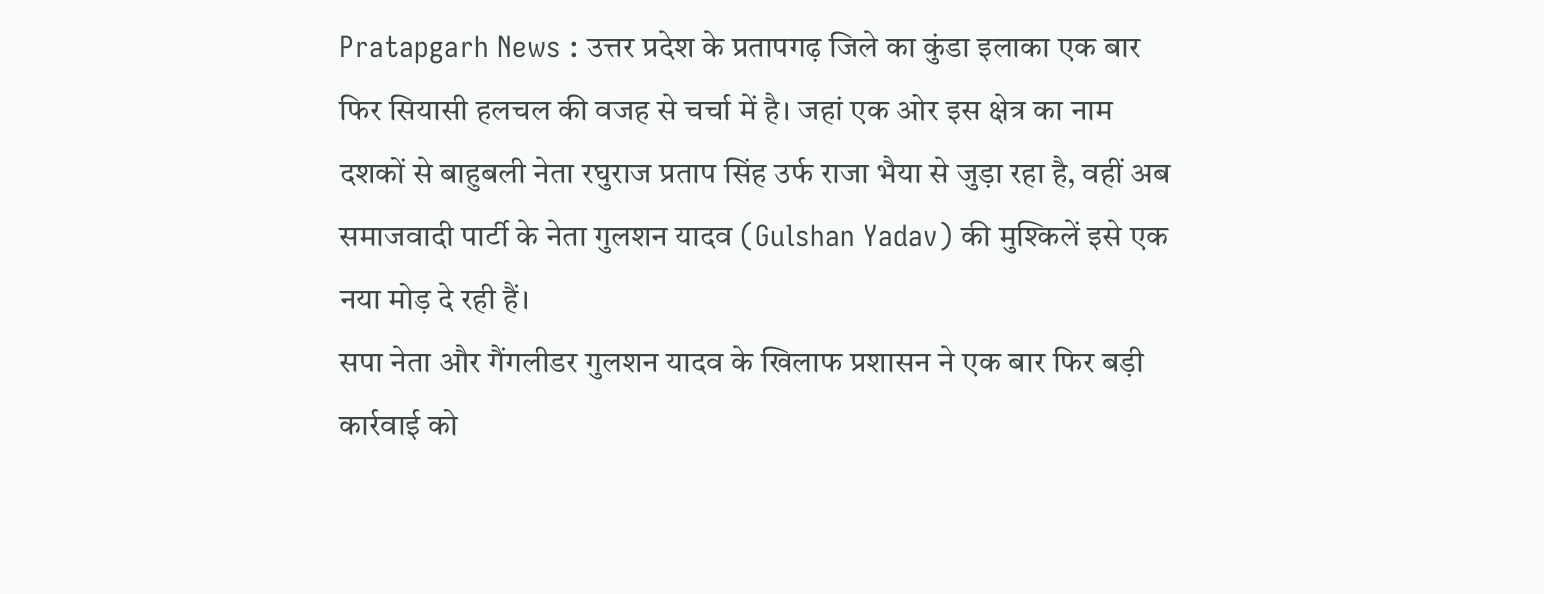Pratapgarh News : उत्तर प्रदेश के प्रतापगढ़ जिले का कुंडा इलाका एक बार फिर सियासी हलचल की वजह से चर्चा में है। जहां एक ओर इस क्षेत्र का नाम दशकों से बाहुबली नेता रघुराज प्रताप सिंह उर्फ राजा भैया से जुड़ा रहा है, वहीं अब समाजवादी पार्टी के नेता गुलशन यादव (Gulshan Yadav) की मुश्किलें इसे एक नया मोड़ दे रही हैं।
सपा नेता और गैंगलीडर गुलशन यादव के खिलाफ प्रशासन ने एक बार फिर बड़ी कार्रवाई को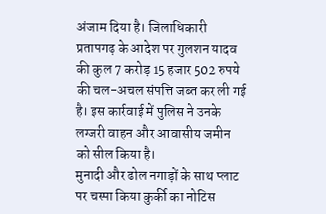अंजाम दिया है। जिलाधिकारी प्रतापगढ़ के आदेश पर गुलशन यादव की कुल 7 करोड़ 15 हजार 502 रुपये की चल-अचल संपत्ति जब्त कर ली गई है। इस कार्रवाई में पुलिस ने उनके लग्जरी वाहन और आवासीय जमीन को सील किया है।
मुनादी और ढोल नगाड़ों के साथ प्लाट पर चस्पा किया कुर्की का नोटिस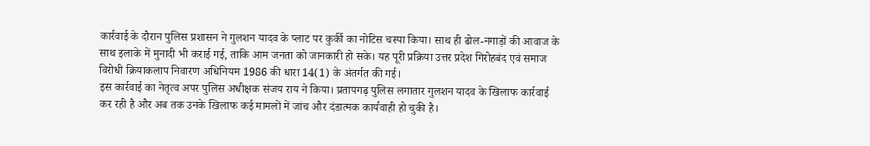कार्रवाई के दौरान पुलिस प्रशासन ने गुलशन यादव के प्लाट पर कुर्की का नोटिस चस्पा किया। साथ ही ढोल-नगाड़ों की आवाज के साथ इलाके में मुनादी भी कराई गई, ताकि आम जनता को जानकारी हो सके। यह पूरी प्रक्रिया उत्तर प्रदेश गिरोहबंद एवं समाज विरोधी क्रियाकलाप निवारण अधिनियम 1986 की धारा 14(1) के अंतर्गत की गई।
इस कार्रवाई का नेतृत्व अपर पुलिस अधीक्षक संजय राय ने किया। प्रतापगढ़ पुलिस लगातार गुलशन यादव के खिलाफ कार्रवाई कर रही है और अब तक उनके खिलाफ कई मामलों में जांच और दंडात्मक कार्यवाही हो चुकी है।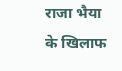राजा भैया के खिलाफ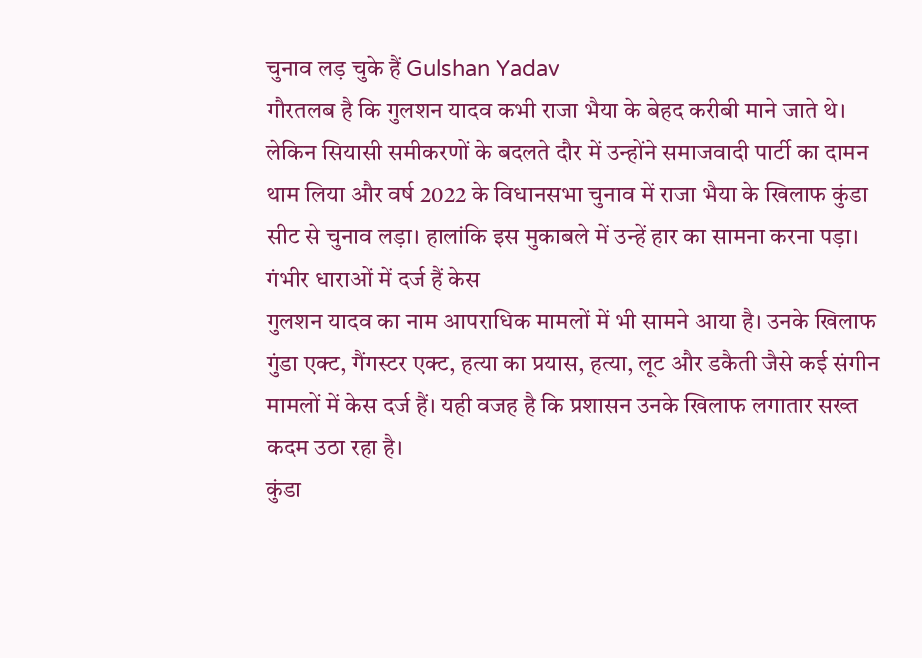चुनाव लड़ चुके हैं Gulshan Yadav
गौरतलब है कि गुलशन यादव कभी राजा भैया के बेहद करीबी माने जाते थे। लेकिन सियासी समीकरणों के बदलते दौर में उन्होंने समाजवादी पार्टी का दामन थाम लिया और वर्ष 2022 के विधानसभा चुनाव में राजा भैया के खिलाफ कुंडा सीट से चुनाव लड़ा। हालांकि इस मुकाबले में उन्हें हार का सामना करना पड़ा।
गंभीर धाराओं में दर्ज हैं केस
गुलशन यादव का नाम आपराधिक मामलों में भी सामने आया है। उनके खिलाफ गुंडा एक्ट, गैंगस्टर एक्ट, हत्या का प्रयास, हत्या, लूट और डकैती जैसे कई संगीन मामलों में केस दर्ज हैं। यही वजह है कि प्रशासन उनके खिलाफ लगातार सख्त कदम उठा रहा है।
कुंडा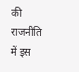की राजनीति में इस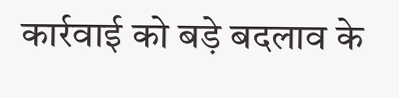कार्रवाई को बड़े बदलाव के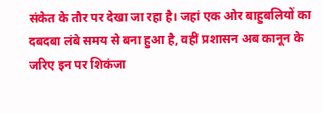संकेत के तौर पर देखा जा रहा है। जहां एक ओर बाहुबलियों का दबदबा लंबे समय से बना हुआ है, वहीं प्रशासन अब कानून के जरिए इन पर शिकंजा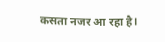कसता नजर आ रहा है।